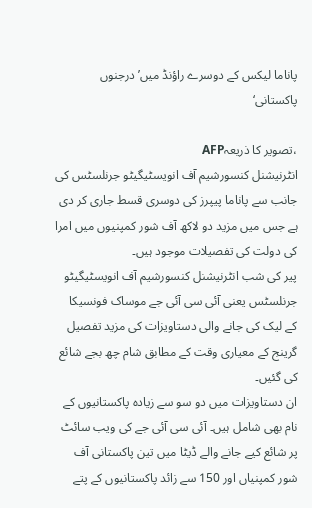پاناما لیکس کے دوسرے راؤنڈ میں’درجنوں پاکستانی‘

،تصویر کا ذریعہAFP
انٹرنیشنل کنسورشیم آف انویسٹیگیٹو جرنلسٹس کی جانب سے پاناما پیپرز کی دوسری قسط جاری کر دی ہے جس میں مزید دو لاکھ آف شور کمپنیوں میں امرا کی دولت کی تفصیلات موجود ہیں۔
پیر کی شب انٹرنیشنل کنسورشیم آف انویسٹیگیٹو جرنلسٹس یعنی آئی سی آئی جے موساک فونسیکا کے لیک کی جانے والی دستاویزات کی مزید تفصیل گرینج کے معیاری وقت کے مطابق شام چھ بجے شائع کی گئیں۔
ان دستاویزات میں دو سو سے زیادہ پاکستانیوں کے نام بھی شامل ہیں۔ آئی سی آئی جے کی ویب سائٹ پر شائع کیے جانے والے ڈیٹا میں تین پاکستانی آف شور کمپنیاں اور 150 سے زائد پاکستانیوں کے پتے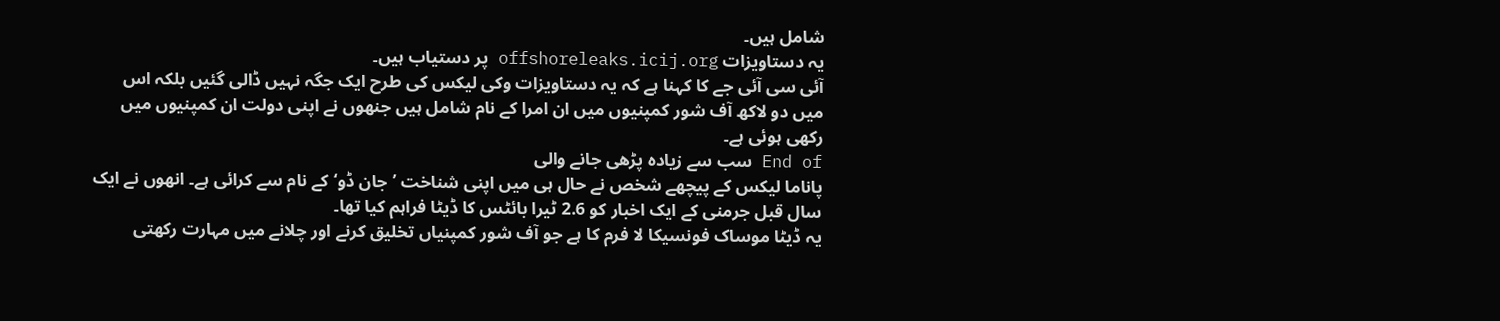شامل ہیں۔
یہ دستاویزات offshoreleaks.icij.org پر دستیاب ہیں۔
آئی سی آئی جے کا کہنا ہے کہ یہ دستاویزات وکی لیکس کی طرح ایک جگہ نہیں ڈالی گئیں بلکہ اس میں دو لاکھ آف شور کمپنیوں میں ان امرا کے نام شامل ہیں جنھوں نے اپنی دولت ان کمپنیوں میں رکھی ہوئی ہے۔
End of سب سے زیادہ پڑھی جانے والی
پاناما لیکس کے پیچھے شخص نے حال ہی میں اپنی شناخت ’جان ڈو‘ کے نام سے کرائی ہے۔ انھوں نے ایک سال قبل جرمنی کے ایک اخبار کو 2.6 ٹیرا بائٹس کا ڈیٹا فراہم کیا تھا۔
یہ ڈیٹا موساک فونسیکا لا فرم کا ہے جو آف شور کمپنیاں تخلیق کرنے اور چلانے میں مہارت رکھتی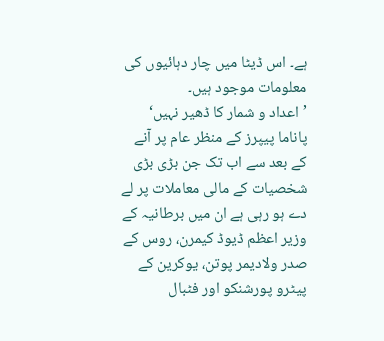ہے۔ اس ڈیٹا میں چار دہائیوں کی معلومات موجود ہیں۔
’اعداد و شمار کا ڈھیر نہیں‘
پاناما پیپرز کے منظر عام پر آنے کے بعد سے اب تک جن بڑی بڑی شخصیات کے مالی معاملات پر لے دے ہو رہی ہے ان میں برطانیہ کے وزیر اعظم ڈیوڈ کیمرن، روس کے صدر ولادیمر پوتن، یوکرین کے پیٹرو پورشنکو اور فٹبال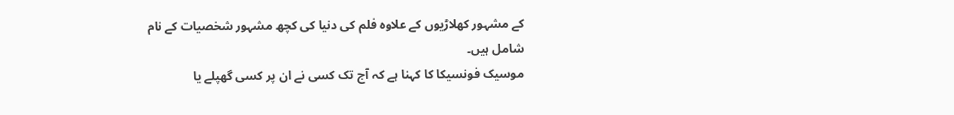کے مشہور کھلاڑیوں کے علاوہ فلم کی دنیا کی کچھ مشہور شخصیات کے نام شامل ہیں۔
موسیک فونسیکا کا کہنا ہے کہ آج تک کسی نے ان پر کسی گھپلے یا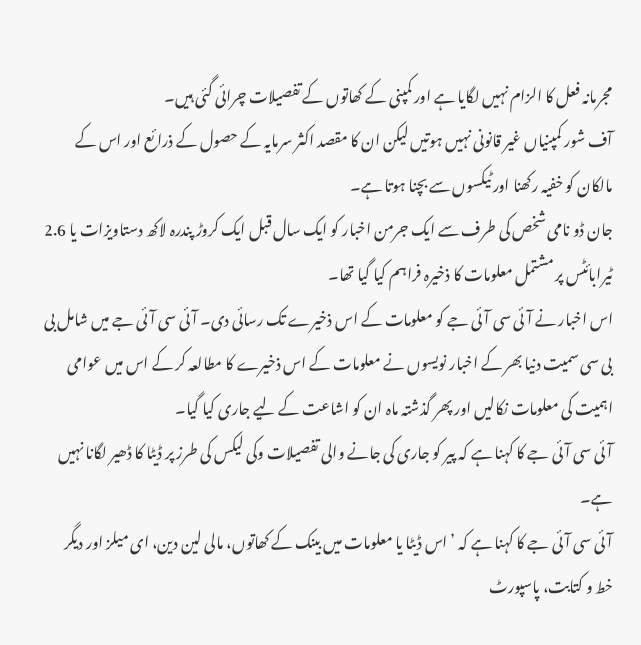مجرمانہ فعل کا الزام نہیں لگایا ہے اور کمپنی کے کھاتوں کے تفصیلات چرائی گئی ہیں۔
آف شور کمپنیاں غیر قانونی نہیں ہوتیں لیکن ان کا مقصد اکثر سرمایہ کے حصول کے ذرائع اور اس کے مالکان کو خفیہ رکھنا اور ٹیکسوں سے بچنا ہوتا ہے۔
جان ڈو نامی شخص کی طرف سے ایک جرمن اخبار کو ایک سال قبل ایک کروڑ پندرہ لاکھ دستاویزات یا 2.6 ٹیرابائٹس پر مشتمل معلومات کا ذخیرہ فراہم کیا گیا تھا۔
اس اخبار نے آئی سی آئی جے کو معلومات کے اس ذخیرے تک رسائی دی۔ آئی سی آئی جے میں شامل بی بی سی سمیت دنیا بھر کے اخبار نویسوں نے معلومات کے اس ذخیرے کا مطالعہ کر کے اس میں عوامی اہمیت کی معلومات نکالیں اور پھر گذشتہ ماہ ان کو اشاعت کے لیے جاری کیا گیا۔
آئی سی آئی جے کا کہنا ہے کہ پیر کو جاری کی جانے والی تفصیلات وکی لیکس کی طرز پر ڈیٹا کا ڈھیر لگانا نہیں ہے۔
آئی سی آئی جے کا کہنا ہے کہ ’ اس ڈیٹا یا معلومات میں بینک کے کھاتوں، مالی لین دین، ای میلز اور دیگر خط و کتابت، پاسپورٹ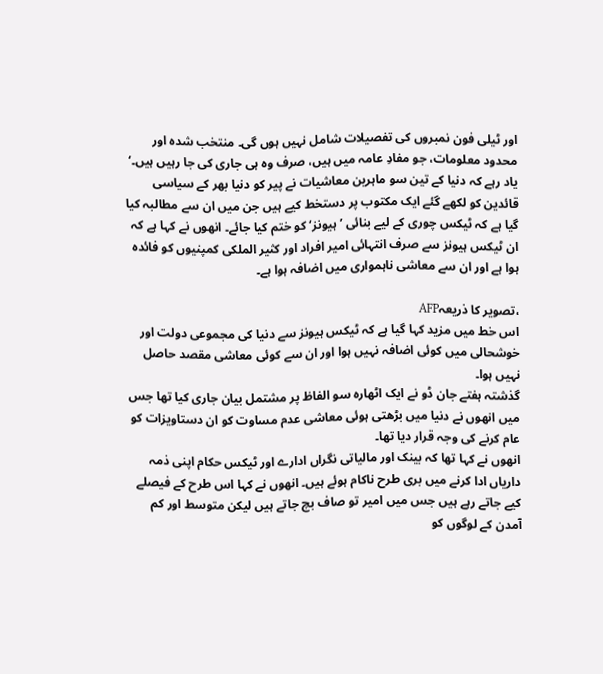اور ٹیلی فون نمبروں کی تفصیلات شامل نہیں ہوں گی۔ منتخب شدہ اور محدود معلومات، جو مفادِ عامہ میں ہیں، صرف وہ ہی جاری کی جا رہیں ہیں۔‘
یاد رہے کہ دنیا کے تین سو ماہرین معاشیات نے پیر کو دنیا بھر کے سیاسی قائدین کو لکھے گئے ایک مکتوب پر دستخط کیے ہیں جن میں ان سے مطالبہ کیا گیا ہے کہ ٹیکس چوری کے لیے بنائی ’ہیونز‘ کو ختم کیا جائے۔ انھوں نے کہا ہے کہ ان ٹیکس ہیونز سے صرف انتہائی امیر افراد اور کثیر الملکی کمپنیوں کو فائدہ ہوا ہے اور ان سے معاشی ناہمواری میں اضافہ ہوا ہے۔

،تصویر کا ذریعہAFP
اس خط میں مزید کہا گیا ہے کہ ٹیکس ہیونز سے دنیا کی مجموعی دولت اور خوشحالی میں کوئی اضافہ نہیں ہوا اور ان سے کوئی معاشی مقصد حاصل نہیں ہوا۔
گذشتہ ہفتے جان ڈو نے ایک اٹھارہ سو الفاظ پر مشتمل بیان جاری کیا تھا جس میں انھوں نے دنیا میں بڑھتی ہوئی معاشی عدم مساوت کو ان دستاویزات کو عام کرنے کی وجہ قرار دیا تھا۔
انھوں نے کہا تھا کہ بینک اور مالیاتی نگراں ادارے اور ٹیکس حکام اپنی ذمہ داریاں ادا کرنے میں بری طرح ناکام ہوئے ہیں۔ انھوں نے کہا اس طرح کے فیصلے کیے جاتے رہے ہیں جس میں امیر تو صاف بچ جاتے ہیں لیکن متوسط اور کم آمدن کے لوگوں کو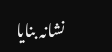نشانہ بنایا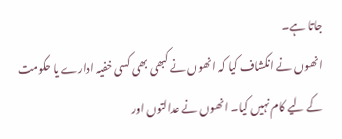جاتا ہے۔
انھوں نے انکشاف کیا کہ انھوں نے کبھی بھی کسی خفیہ ادارے یا حکومت کے لیے کام نہیں کیا۔ انھوں نے عدالتوں اور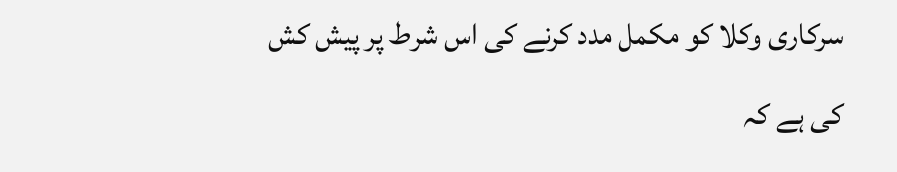سرکاری وکلا کو مکمل مدد کرنے کی اس شرط پر پیش کش کی ہے کہ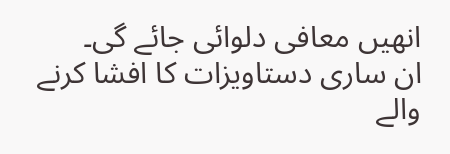انھیں معافی دلوائی جائے گی۔
ان ساری دستاویزات کا افشا کرنے والے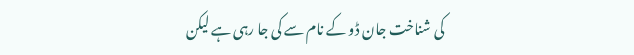کی شناخت جان ڈو کے نام سے کی جا رہی ہے لیکن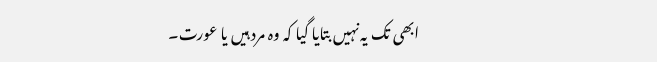ابھی تک یہ نہیں بتایا گیا کہ وہ مرد ہیں یا عورت۔